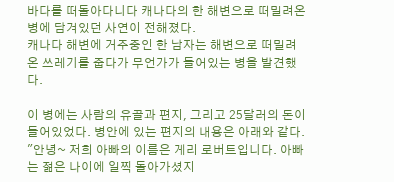바다를 떠돌아다니다 캐나다의 한 해변으로 떠밀려온 병에 담겨있던 사연이 전해졌다.
캐나다 해변에 거주중인 한 남자는 해변으로 떠밀려온 쓰레기를 줍다가 무언가가 들어있는 병을 발견했다.

이 병에는 사람의 유골과 편지, 그리고 25달러의 돈이 들어있었다. 병안에 있는 편지의 내용은 아래와 같다.
"안녕~ 저희 아빠의 이름은 게리 로버트입니다. 아빠는 젊은 나이에 일찍 돌아가셨지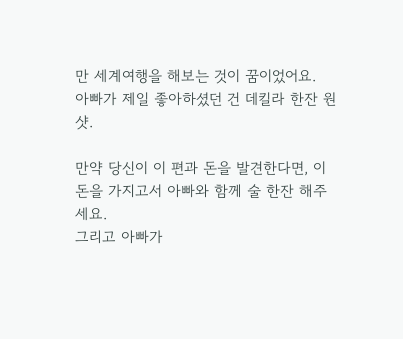만 세계여행을 해보는 것이 꿈이었어요.
아빠가 제일 좋아하셨던 건 데킬라 한잔 원샷.

만약 당신이 이 편과 돈을 발견한다면, 이 돈을 가지고서 아빠와 함께 술 한잔 해주세요.
그리고 아빠가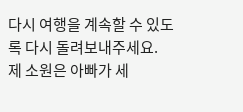다시 여행을 계속할 수 있도록 다시 돌려보내주세요.
제 소원은 아빠가 세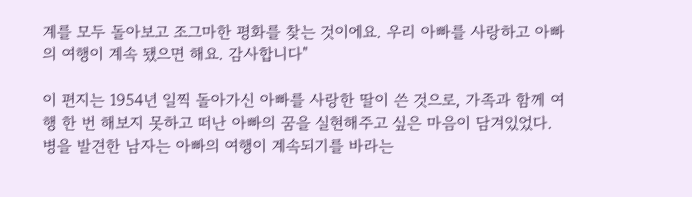계를 모두 돌아보고 조그마한 평화를 찾는 것이에요. 우리 아빠를 사랑하고 아빠의 여행이 계속 됐으면 해요. 감사합니다"

이 편지는 1954년 일찍 돌아가신 아빠를 사랑한 딸이 쓴 것으로, 가족과 함께 여행 한 번 해보지 못하고 떠난 아빠의 꿈을 실현해주고 싶은 마음이 담겨있었다.
병을 발견한 남자는 아빠의 여행이 계속되기를 바라는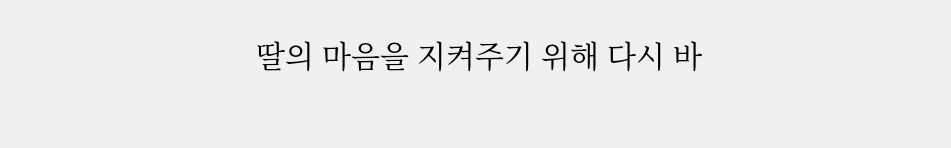딸의 마음을 지켜주기 위해 다시 바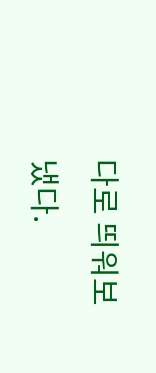다로 띄워보냈다.